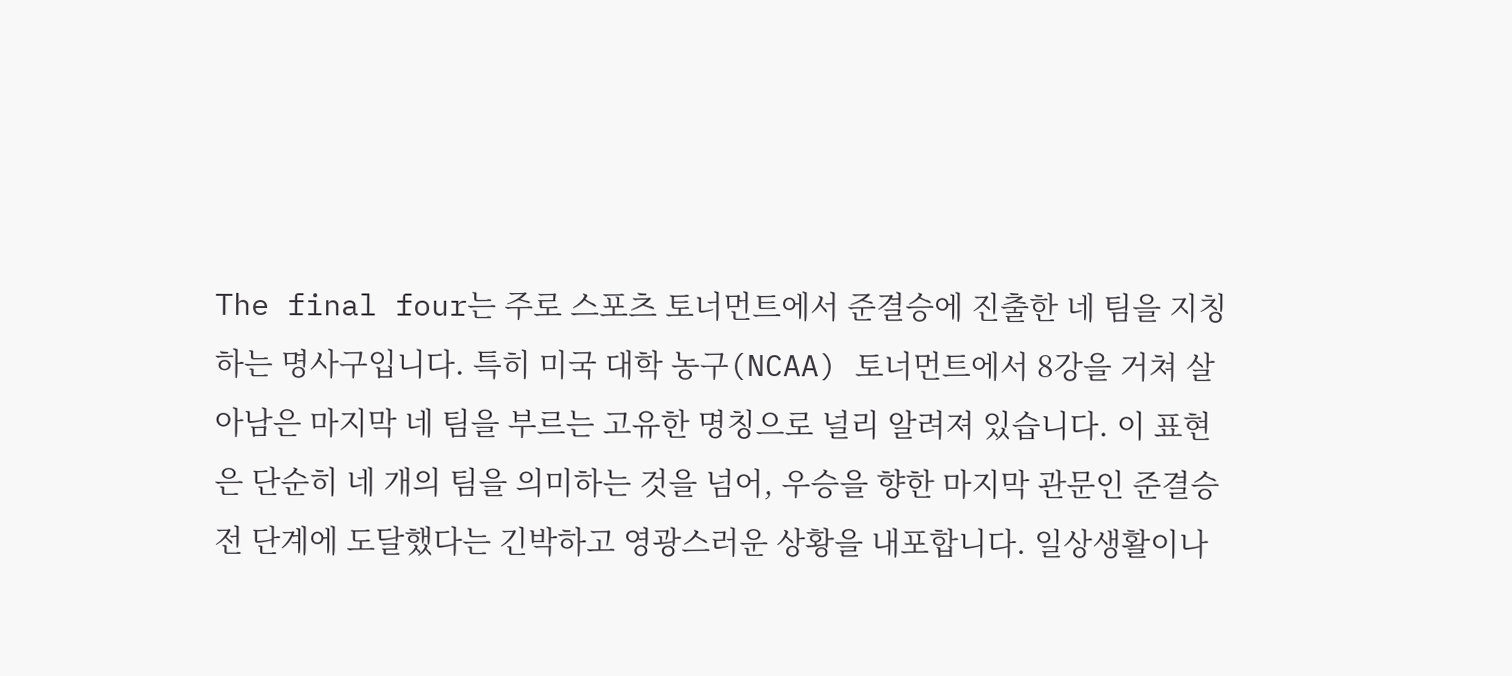The final four는 주로 스포츠 토너먼트에서 준결승에 진출한 네 팀을 지칭하는 명사구입니다. 특히 미국 대학 농구(NCAA) 토너먼트에서 8강을 거쳐 살아남은 마지막 네 팀을 부르는 고유한 명칭으로 널리 알려져 있습니다. 이 표현은 단순히 네 개의 팀을 의미하는 것을 넘어, 우승을 향한 마지막 관문인 준결승전 단계에 도달했다는 긴박하고 영광스러운 상황을 내포합니다. 일상생활이나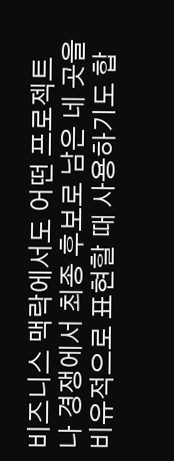비즈니스 맥락에서도 어떤 프로젝트나 경쟁에서 최종 후보로 남은 네 곳을 비유적으로 표현할 때 사용하기도 합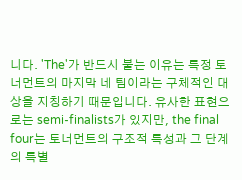니다. 'The'가 반드시 붙는 이유는 특정 토너먼트의 마지막 네 팀이라는 구체적인 대상을 지칭하기 때문입니다. 유사한 표현으로는 semi-finalists가 있지만, the final four는 토너먼트의 구조적 특성과 그 단계의 특별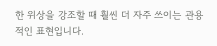한 위상을 강조할 때 훨씬 더 자주 쓰이는 관용적인 표현입니다.